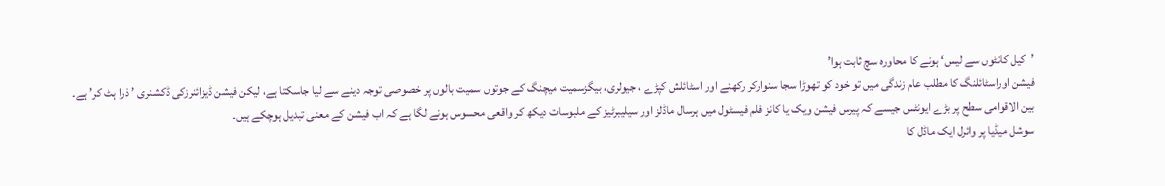’کیل کانٹوں سے لیس‘ ہونے کا محاورہ سچ ثابت ہوا’
فیشن اوراسٹائلنگ کا مطلب عام زندگی میں تو خود کو تھوڑا سجا سنوارکر رکھنے اور اسٹائلش کپڑے ، جیولری، بیگزسمیت میچنگ کے جوتوں سمیت بالوں پر خصوصی توجہ دینے سے لیا جاسکتا ہے، لیکن فیشن ڈیزائنرزکی ڈکشنری ’ ذرا ہٹ کر’ ہے۔
بین الاقوامی سطح پر بڑے ایونٹس جیسے کہ پیرس فیشن ویک یا کانز فلم فیسٹول میں ہرسال ماڈلز اور سیلیبرٹیز کے ملبوسات دیکھ کر واقعی محسوس ہونے لگا ہے کہ اب فیشن کے معنی تبدیل ہوچکے ہیں۔
سوشل میڈیا پر وائرل ایک ماڈل کا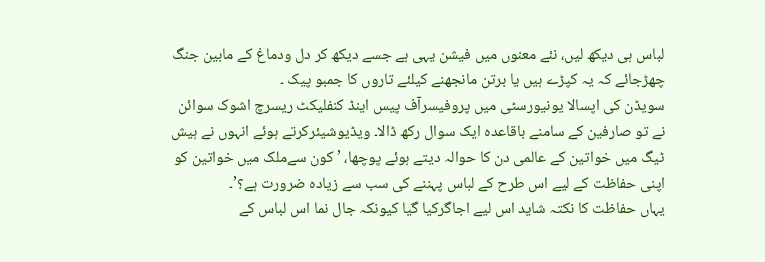لباس ہی دیکھ لیں، نئے معنوں میں فیشن یہی ہے جسے دیکھ کر دل ودماغ کے مابین جنگ چھڑجائے کہ یہ کپڑے ہیں یا برتن مانجھنے کیلئے تاروں کا جمبو پیک ۔
سویڈن کی اپسالا یونیورسٹی میں پروفیسرآف پیس اینڈ کنفلیکٹ ریسرچ اشوک سوائن نے تو صارفین کے سامنے باقاعدہ ایک سوال رکھ ڈالا۔ ویڈیوشیئرکرتے ہوئے انہوں نے ہیش ٹیگ میں خواتین کے عالمی دن کا حوالہ دیتے ہوئے پوچھا، ’ کون سےملک میں خواتین کو اپنی حفاظت کے لیے اس طرح کے لباس پہننے کی سب سے زیادہ ضرورت ہے؟’۔
یہاں حفاظت کا نکتہ شاید اس لیے اجاگرکیا گیا کیونکہ جال نما اس لباس کے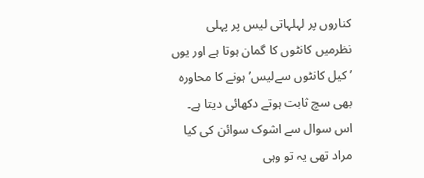کناروں پر لہلہاتی لیس پر پہلی نظرمیں کانٹوں کا گمان ہوتا ہے اور یوں ’ کیل کانٹوں سےلیس’ ہونے کا محاورہ بھی سچ ثابت ہوتے دکھائی دیتا ہے۔
اس سوال سے اشوک سوائن کی کیا مراد تھی یہ تو وہی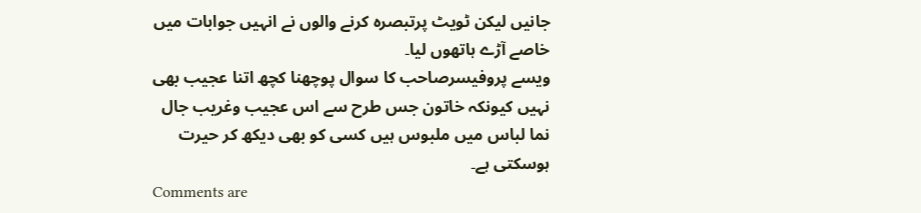جانیں لیکن ٹویٹ پرتبصرہ کرنے والوں نے انہیں جوابات میں خاصے آڑے ہاتھوں لیا۔
ویسے پروفیسرصاحب کا سوال پوچھنا کچھ اتنا عجیب بھی نہیں کیونکہ خاتون جس طرح سے اس عجیب وغریب جال نما لباس میں ملبوس ہیں کسی کو بھی دیکھ کر حیرت ہوسکتی ہے۔
Comments are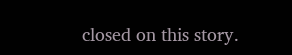closed on this story.